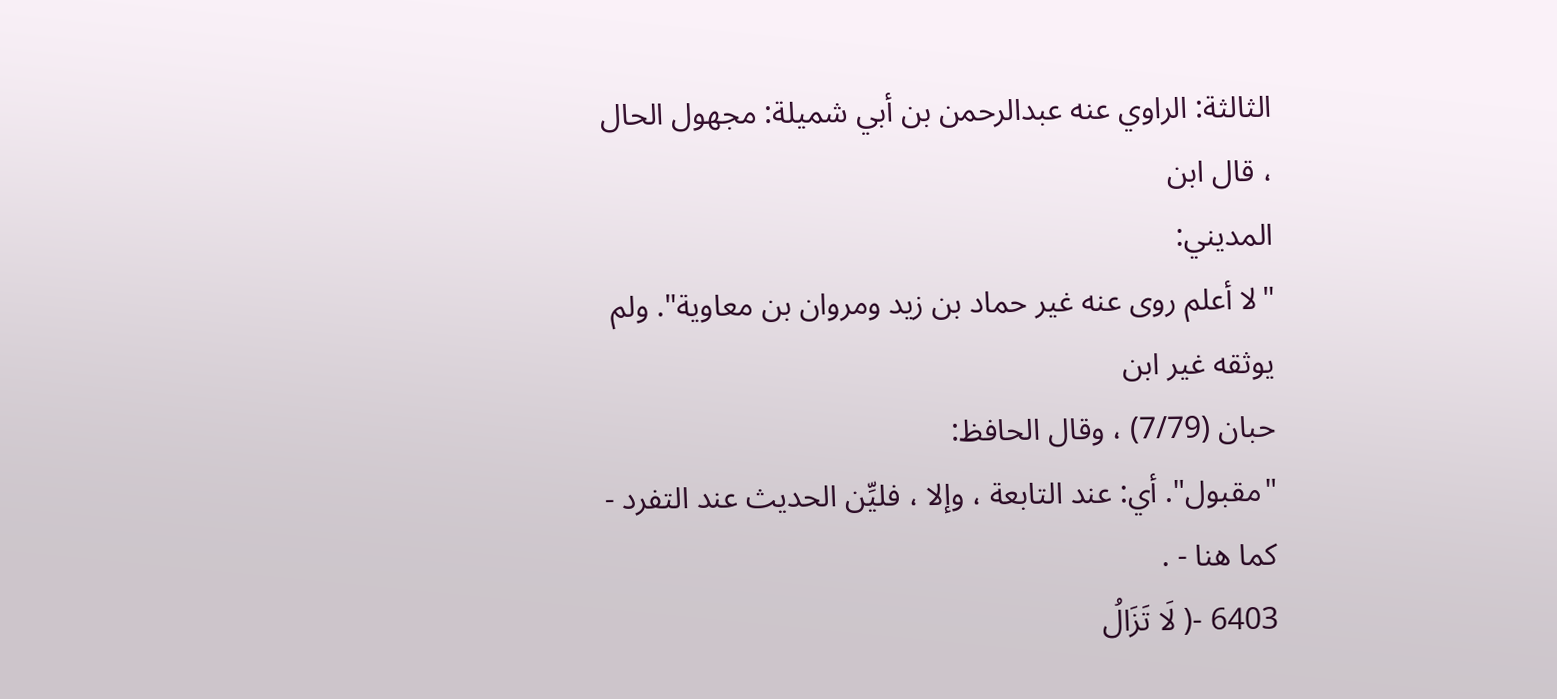الثالثة: الراوي عنه عبدالرحمن بن أبي شميلة: مجهول الحال ، قال ابن
المديني:
"لا أعلم روى عنه غير حماد بن زيد ومروان بن معاوية". ولم يوثقه غير ابن
حبان (7/79) ، وقال الحافظ:
"مقبول". أي: عند التابعة ، وإلا ، فليِّن الحديث عند التفرد - كما هنا - .
6403 -( لَا تَزَالُ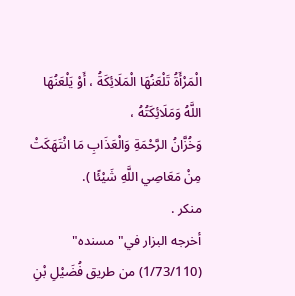الْمَرْأَةُ تَلْعَنُهَا الْمَلَائِكَةُ ، أَوْ يَلْعَنُهَا اللَّهُ وَمَلَائِكَتُهُ ،
وَخُزَّانُ الرَّحْمَةِ وَالْعَذَابِ مَا انْتَهَكَتْ مِنْ مَعَاصِي اللَّهِ شَيْئًا ).
منكر .
أخرجه البزار في"مسنده" (1/73/110) من طريق فُضَيْلِ بْنِ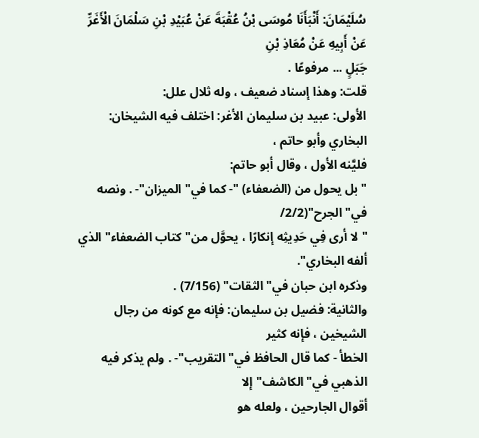سُلَيْمَانَ: أَنْبَأَنَا مُوسَى بْنُ عُقْبَةَ عَنْ عُبَيْدِ بْنِ سَلْمَانَ الْأَغَرِّ عَنْ أَبِيهِ عَنْ مُعَاذِ بْنِ
جَبَلٍ ... مرفوعًا .
قلت: وهذا إسناد ضعيف ، وله ثلال علل:
الأولى: عبيد بن سليمان الأغر: اختلف فيه الشيخان: البخاري وأبو حاتم ،
فليَّنه الأول ، وقال أبو حاتم:
"بل يحول من (الضعفاء) "- كما في"الميزان"- . ونصه في"الجرح"(2/2/
"لا أرى فِي حَدِيثِه إنكارًا ، يحوَّل من"كتاب الضعفاء"الذي ألفه البخاري".
وذكره ابن حبان في"الثقات" (7/156) .
والثانية: فضيل بن سليمان: فإنه مع كونه من رجال الشيخين ، فإنه كثير
الخطأ - كما قال الحافظ في"التقريب"- . ولم يذكر فيه الذهبي في"الكاشف"إلا
أقوال الجارحين ، ولعله هو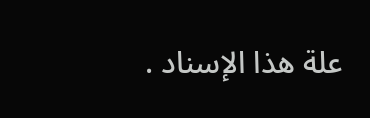علة هذا الإسناد .